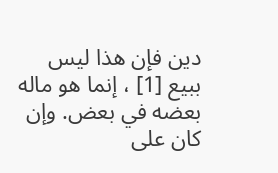دين فإن هذا ليس ببيع [1] ، إنما هو ماله بعضه في بعض. وإن كان على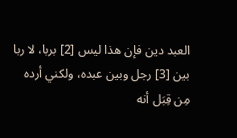العبد دين فإن هذا ليس [2] بربا، لا ربا بين [3] رجل وبين عبده، ولكني أرده مِن قِبَل أنه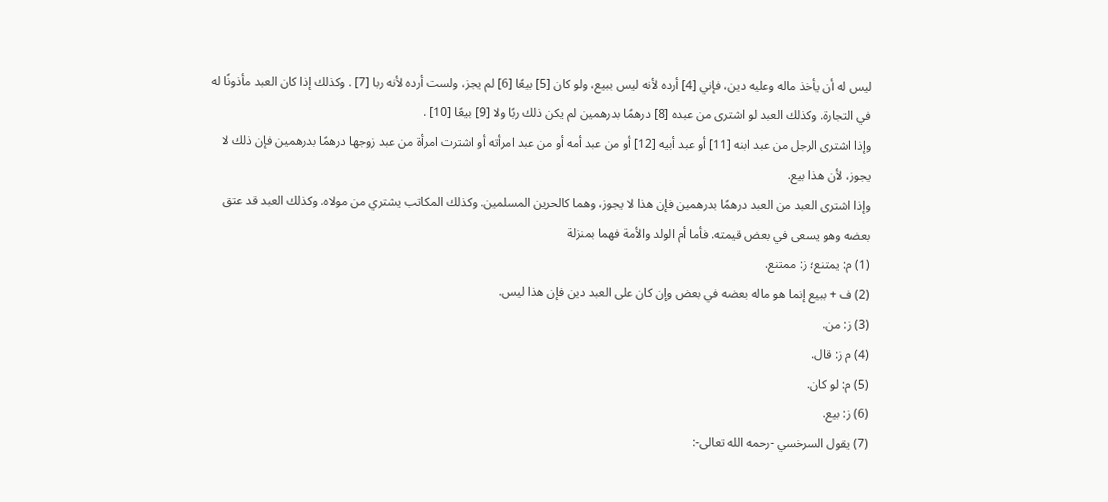ليس له أن يأخذ ماله وعليه دين، فإني [4] أرده لأنه ليس ببيع، ولو كان [5] بيعًا [6] لم يجز، ولست أرده لأنه ربا [7] . وكذلك إذا كان العبد مأذونًا له في التجارة. وكذلك العبد لو اشترى من عبده [8] درهمًا بدرهمين لم يكن ذلك ربًا ولا [9] بيعًا [10] .
وإذا اشترى الرجل من عبد ابنه [11] أو عبد أبيه [12] أو من عبد أمه أو من عبد امرأته أو اشترت امرأة من عبد زوجها درهمًا بدرهمين فإن ذلك لا يجوز، لأن هذا بيع.
وإذا اشترى العبد من العبد درهمًا بدرهمين فإن هذا لا يجوز، وهما كالحرين المسلمين. وكذلك المكاتب يشتري من مولاه. وكذلك العبد قد عتق بعضه وهو يسعى في بعض قيمته. فأما أم الولد والأمة فهما بمنزلة
(1) م: يمتنع؛ ز: ممتنع.
(2) ف + ببيع إنما هو ماله بعضه في بعض وإن كان على العبد دين فإن هذا ليس.
(3) ز: من.
(4) م ز: قال.
(5) م: لو كان.
(6) ز: بيع.
(7) يقول السرخسي -رحمه الله تعالى-: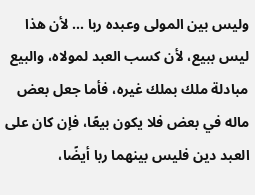وليس بين المولى وعبده ربا ... لأن هذا ليس ببيع، لأن كسب العبد لمولاه، والبيع مبادلة ملك بملك غيره، فأما جعل بعض ماله في بعض فلا يكون بيعًا، فإن كان على العبد دين فليس بينهما ربا أيضًا،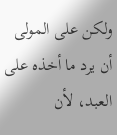ولكن على المولى أن يرد ما أخذه على العبد، لأن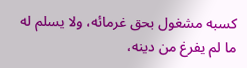كسبه مشغول بحق غرمائه، ولا يسلم له ما لم يفرغ من دينه،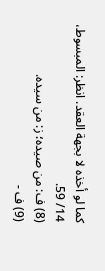كما لو أخذه لا بجهة العقد. انظر: المبسوط، 14/ 59.
(8) ف: من صيده؛ ز: من سيده.
(9) ف -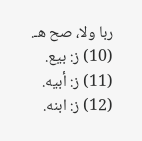ربا ولا، صح هـ.
(10) ز: بيع.
(11) ز: أبيه.
(12) ز: ابنه.